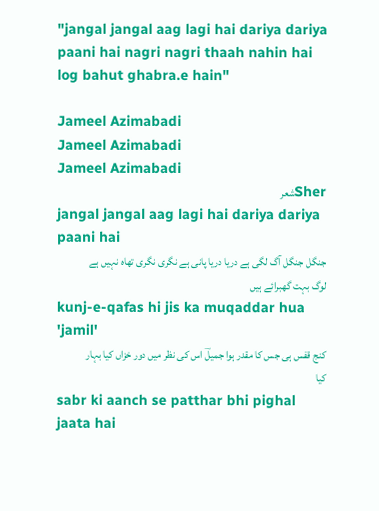"jangal jangal aag lagi hai dariya dariya paani hai nagri nagri thaah nahin hai log bahut ghabra.e hain"

Jameel Azimabadi
Jameel Azimabadi
Jameel Azimabadi
Sherشعر
jangal jangal aag lagi hai dariya dariya paani hai
جنگل جنگل آگ لگی ہے دریا دریا پانی ہے نگری نگری تھاہ نہیں ہے لوگ بہت گھبرائے ہیں
kunj-e-qafas hi jis ka muqaddar hua 'jamil'
کنج قفس ہی جس کا مقدر ہوا جمیلؔ اس کی نظر میں دور خزاں کیا بہار کیا
sabr ki aanch se patthar bhi pighal jaata hai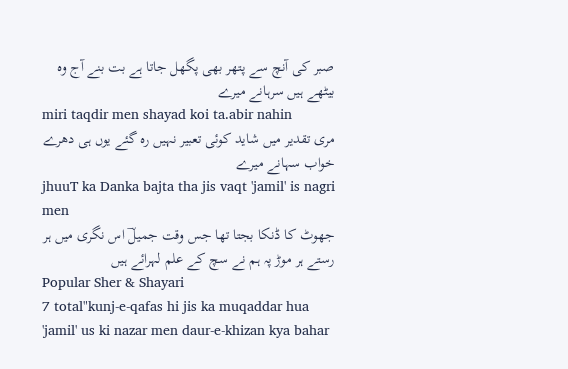صبر کی آنچ سے پتھر بھی پگھل جاتا ہے بت بنے آج وہ بیٹھے ہیں سرہانے میرے
miri taqdir men shayad koi ta.abir nahin
مری تقدیر میں شاید کوئی تعبیر نہیں رہ گئے یوں ہی دھرے خواب سہانے میرے
jhuuT ka Danka bajta tha jis vaqt 'jamil' is nagri men
جھوٹ کا ڈنکا بجتا تھا جس وقت جمیلؔ اس نگری میں ہر رستے ہر موڑ پہ ہم نے سچ کے علم لہرائے ہیں
Popular Sher & Shayari
7 total"kunj-e-qafas hi jis ka muqaddar hua 'jamil' us ki nazar men daur-e-khizan kya bahar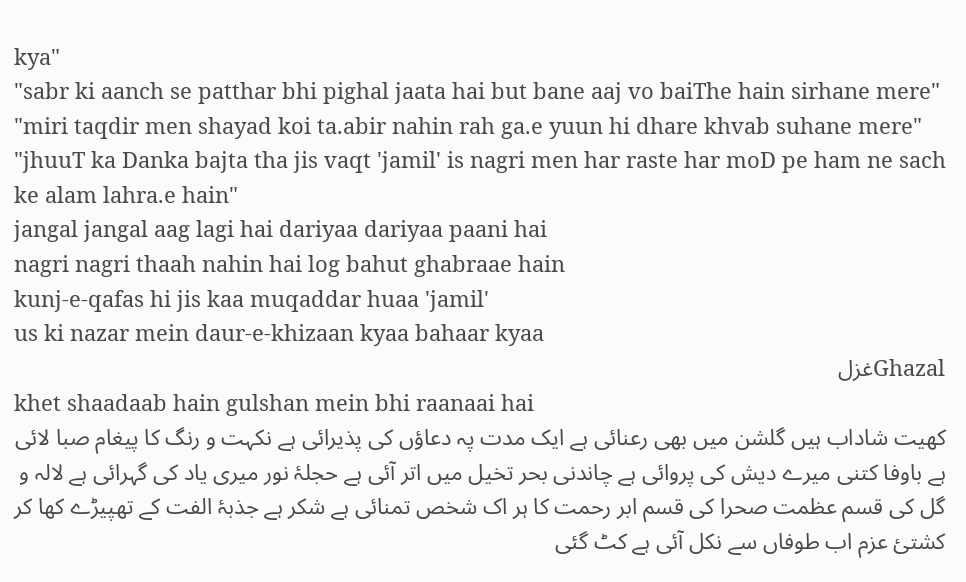kya"
"sabr ki aanch se patthar bhi pighal jaata hai but bane aaj vo baiThe hain sirhane mere"
"miri taqdir men shayad koi ta.abir nahin rah ga.e yuun hi dhare khvab suhane mere"
"jhuuT ka Danka bajta tha jis vaqt 'jamil' is nagri men har raste har moD pe ham ne sach ke alam lahra.e hain"
jangal jangal aag lagi hai dariyaa dariyaa paani hai
nagri nagri thaah nahin hai log bahut ghabraae hain
kunj-e-qafas hi jis kaa muqaddar huaa 'jamil'
us ki nazar mein daur-e-khizaan kyaa bahaar kyaa
Ghazalغزل
khet shaadaab hain gulshan mein bhi raanaai hai
کھیت شاداب ہیں گلشن میں بھی رعنائی ہے ایک مدت پہ دعاؤں کی پذیرائی ہے نکہت و رنگ کا پیغام صبا لائی ہے باوفا کتنی میرے دیش کی پروائی ہے چاندنی بحر تخیل میں اتر آئی ہے حجلۂ نور میری یاد کی گہرائی ہے لالہ و گل کی قسم عظمت صحرا کی قسم ابر رحمت کا ہر اک شخص تمنائی ہے شکر ہے جذبۂ الفت کے تھپیڑے کھا کر کشتئ عزم اب طوفاں سے نکل آئی ہے کٹ گئی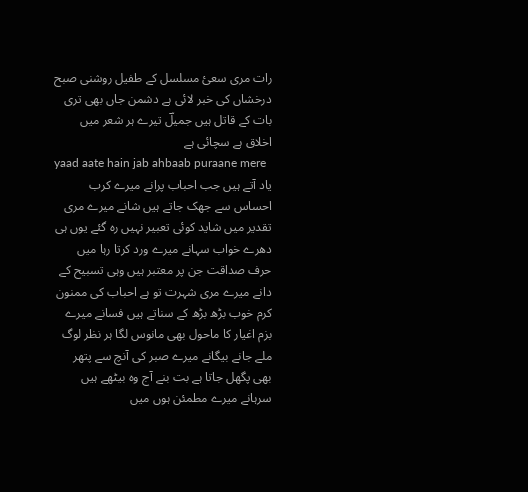رات مری سعیٔ مسلسل کے طفیل روشنی صبح درخشاں کی خبر لائی ہے دشمن جاں بھی تری بات کے قاتل ہیں جمیلؔ تیرے ہر شعر میں اخلاق ہے سچائی ہے
yaad aate hain jab ahbaab puraane mere
یاد آتے ہیں جب احباب پرانے میرے کرب احساس سے جھک جاتے ہیں شانے میرے مری تقدیر میں شاید کوئی تعبیر نہیں رہ گئے یوں ہی دھرے خواب سہانے میرے ورد کرتا رہا میں حرف صداقت جن پر معتبر ہیں وہی تسبیح کے دانے میرے مری شہرت تو ہے احباب کی ممنون کرم خوب بڑھ بڑھ کے سناتے ہیں فسانے میرے بزم اغیار کا ماحول بھی مانوس لگا ہر نظر لوگ ملے جانے بیگانے میرے صبر کی آنچ سے پتھر بھی پگھل جاتا ہے بت بنے آج وہ بیٹھے ہیں سرہانے میرے مطمئن ہوں میں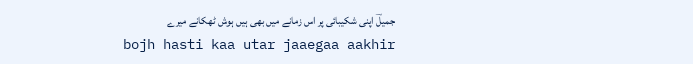جمیلؔ اپنی شکیبائی پر اس زمانے میں بھی ہیں ہوش ٹھکانے میرے
bojh hasti kaa utar jaaegaa aakhir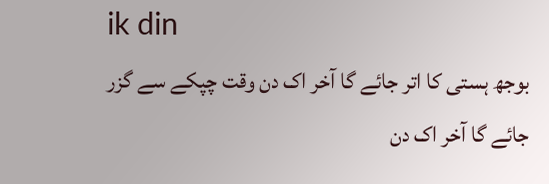ik din
بوجھ ہستی کا اتر جائے گا آخر اک دن وقت چپکے سے گزر جائے گا آخر اک دن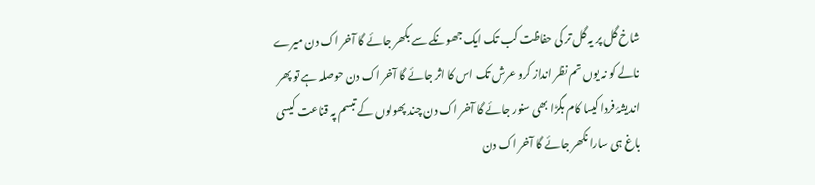شاخ گل پر یہ گل تر کی حفاظت کب تک ایک جھونکے سے بکھر جائے گا آخر اک دن میرے نالے کو نہ یوں تم نظر انداز کرو عرش تک اس کا اثر جائے گا آخر اک دن حوصلہ ہے تو پھر اندیشۂ فردا کیسا کام بگڑا بھی سنور جائے گا آخر اک دن چند پھولوں کے تبسم پہ قناعت کیسی باغ ہی سارا نکھر جائے گا آخر اک دن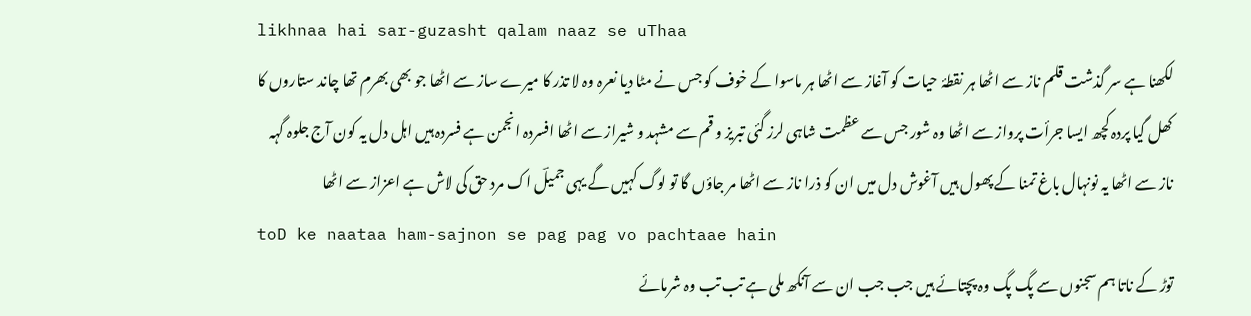likhnaa hai sar-guzasht qalam naaz se uThaa
لکھنا ہے سر گذشت قلم ناز سے اٹھا ہر نقطۂ حیات کو آغاز سے اٹھا ہر ماسوا کے خوف کو جس نے مٹا دیا نعرہ وہ لا تذر کا میرے ساز سے اٹھا جو بھی بھرم تھا چاند ستاروں کا کھل گیا پردہ کچھ ایسا جرأت پرواز سے اٹھا وہ شور جس سے عظمت شاہی لرز گئی تبریز و قم سے مشہد و شیراز سے اٹھا افسردہ انجمن ہے فسردہ ہیں اہل دل یہ کون آج جلوہ گہہ ناز سے اٹھا یہ نونہال باغ تمنا کے پھول ہیں آغوش دل میں ان کو ذرا ناز سے اٹھا مر جاؤں گا تو لوگ کہیں گے یہی جمیلؔ اک مرد حق کی لاش ہے اعزاز سے اٹھا
toD ke naataa ham-sajnon se pag pag vo pachtaae hain
توڑ کے ناتا ہم سجنوں سے پگ پگ وہ پچتائے ہیں جب جب ان سے آنکھ ملی ہے تب تب وہ شرمائے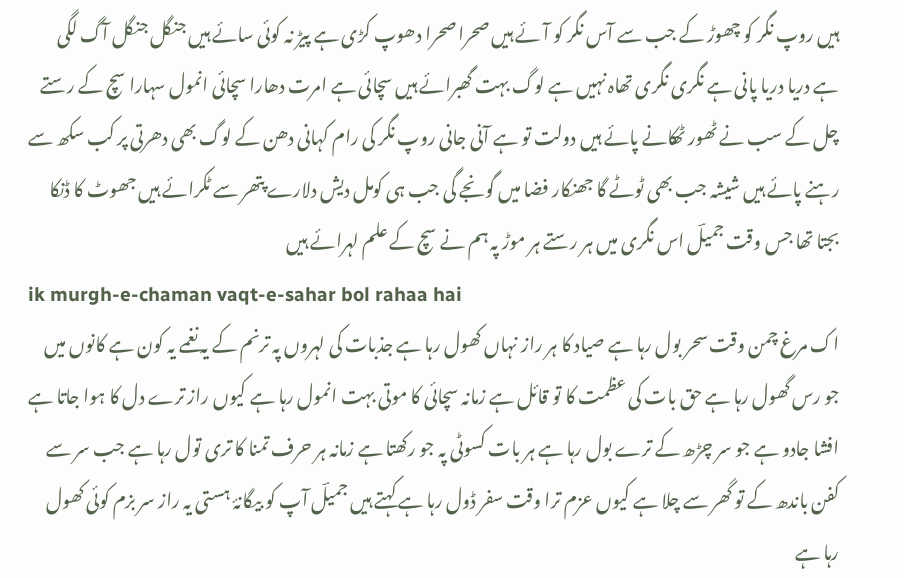ہیں روپ نگر کو چھوڑ کے جب سے آس نگر کو آئے ہیں صحرا صحرا دھوپ کڑی ہے پیڑ نہ کوئی سائے ہیں جنگل جنگل آگ لگی ہے دریا دریا پانی ہے نگری نگری تھاہ نہیں ہے لوگ بہت گھبرائے ہیں سچائی ہے امرت دھارا سچائی انمول سہارا سچ کے رستے چل کے سب نے ٹھور ٹھکانے پائے ہیں دولت تو ہے آنی جانی روپ نگر کی رام کہانی دھن کے لوگ بھی دھرتی پر کب سکھ سے رہنے پائے ہیں شیشہ جب بھی ٹوٹے گا جھنکار فضا میں گونجے گی جب ہی کومل دیش دلارے پتھر سے ٹکرائے ہیں جھوٹ کا ڈنکا بجتا تھا جس وقت جمیلؔ اس نگری میں ہر رستے ہر موڑ پہ ہم نے سچ کے علم لہرائے ہیں
ik murgh-e-chaman vaqt-e-sahar bol rahaa hai
اک مرغ چمن وقت سحر بول رہا ہے صیاد کا ہر راز نہاں کھول رہا ہے جذبات کی لہروں پہ ترنم کے یہ نغمے یہ کون ہے کانوں میں جو رس گھول رہا ہے حق بات کی عظمت کا تو قائل ہے زمانہ سچائی کا موتی بہت انمول رہا ہے کیوں راز ترے دل کا ہوا جاتا ہے افشا جادو ہے جو سر چڑھ کے ترے بول رہا ہے ہر بات کسوٹی پہ جو رکھتا ہے زمانہ ہر حرف تمنا کا تری تول رہا ہے جب سر سے کفن باندھ کے تو گھر سے چلا ہے کیوں عزم ترا وقت سفر ڈول رہا ہے کہتے ہیں جمیلؔ آپ کو بیگانۂ ہستی یہ راز سر بزم کوئی کھول رہا ہے